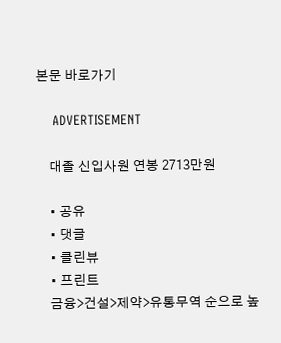본문 바로가기

    ADVERTISEMENT

    대졸 신입사원 연봉 2713만원

    • 공유
    • 댓글
    • 클린뷰
    • 프린트
    금융>건설>제약>유통무역 순으로 높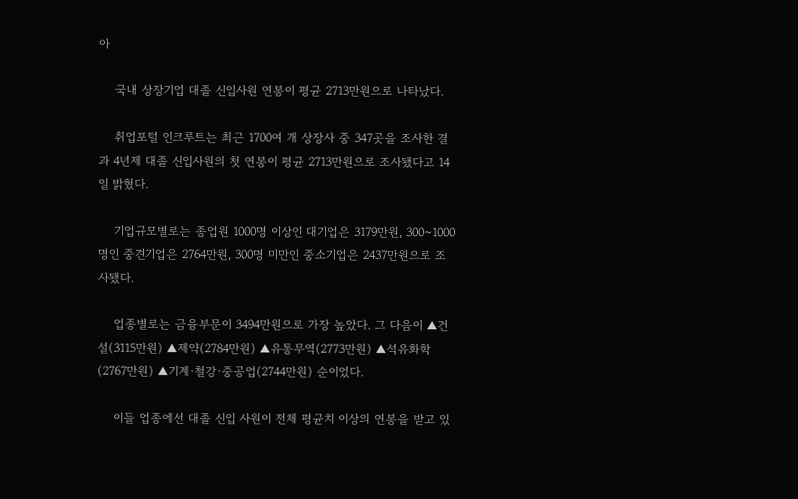아

    국내 상장기업 대졸 신입사원 연봉이 평균 2713만원으로 나타났다.

    취업포털 인크루트는 최근 1700여 개 상장사 중 347곳을 조사한 결과 4년제 대졸 신입사원의 첫 연봉이 평균 2713만원으로 조사됐다고 14일 밝혔다.

    기업규모별로는 종업원 1000명 이상인 대기업은 3179만원, 300~1000명인 중견기업은 2764만원, 300명 미만인 중소기업은 2437만원으로 조사됐다.

    업종별로는 금융부문이 3494만원으로 가장 높았다. 그 다음이 ▲건설(3115만원) ▲제약(2784만원) ▲유통무역(2773만원) ▲석유화학(2767만원) ▲기계·철강·중공업(2744만원) 순이었다.

    이들 업종에선 대졸 신입 사원이 전체 평균치 이상의 연봉을 받고 있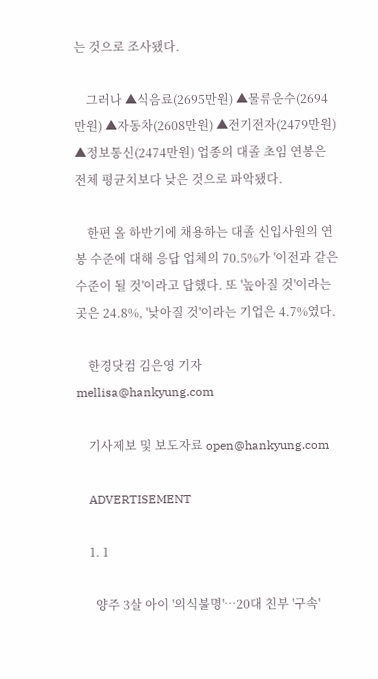는 것으로 조사됐다.

    그러나 ▲식음료(2695만원) ▲물류운수(2694만원) ▲자동차(2608만원) ▲전기전자(2479만원) ▲정보통신(2474만원) 업종의 대졸 초임 연봉은 전체 평균치보다 낮은 것으로 파악됐다.

    한편 올 하반기에 채용하는 대졸 신입사원의 연봉 수준에 대해 응답 업체의 70.5%가 '이전과 같은 수준이 될 것'이라고 답했다. 또 '높아질 것'이라는 곳은 24.8%, '낮아질 것'이라는 기업은 4.7%였다.

    한경닷컴 김은영 기자 mellisa@hankyung.com

    기사제보 및 보도자료 open@hankyung.com

    ADVERTISEMENT

    1. 1

      양주 3살 아이 '의식불명'…20대 친부 '구속'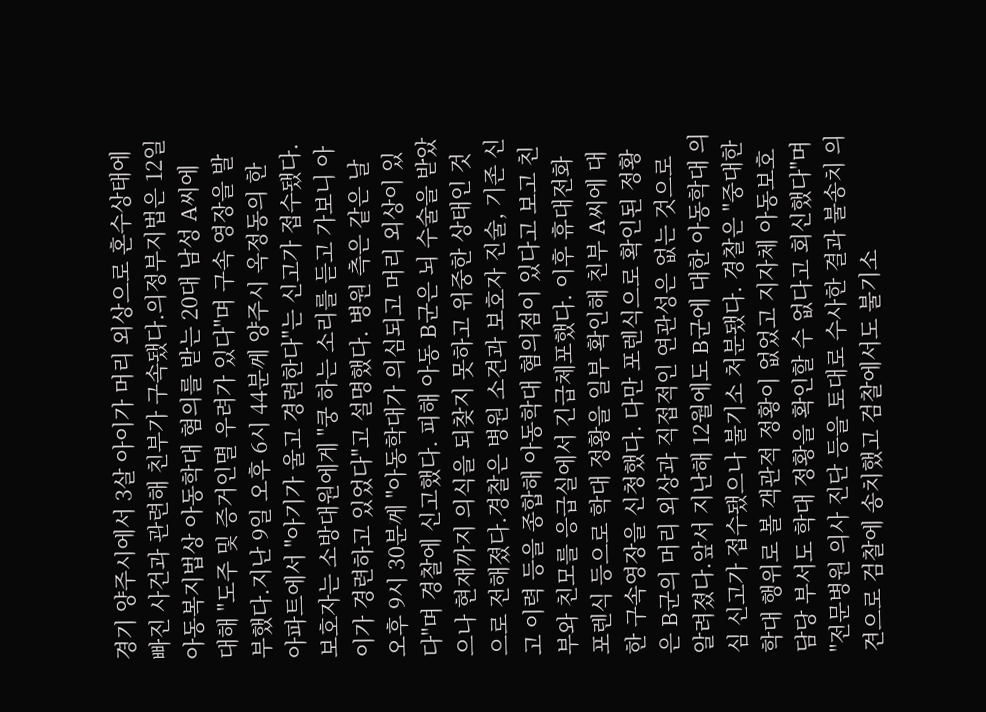경기 양주시에서 3살 아이가 머리 외상으로 혼수상태에 빠진 사건과 관련해 친부가 구속됐다.의정부지법은 12일 아동복지법상 아동학대 혐의를 받는 20대 남성 A씨에 대해 "도주 및 증거인멸 우려가 있다"며 구속 영장을 발부했다.지난 9일 오후 6시 44분께 양주시 옥정동의 한 아파트에서 "아기가 울고 경련한다"는 신고가 접수됐다. 보호자는 소방대원에게 "쿵 하는 소리를 듣고 가보니 아이가 경련하고 있었다"고 설명했다. 병원 측은 같은 날 오후 9시 30분께 "아동학대가 의심되고 머리 외상이 있다"며 경찰에 신고했다. 피해 아동 B군은 뇌 수술을 받았으나 현재까지 의식을 되찾지 못하고 위중한 상태인 것으로 전해졌다.경찰은 병원 소견과 보호자 진술, 기존 신고 이력 등을 종합해 아동학대 혐의점이 있다고 보고 친부와 친모를 응급실에서 긴급체포했다. 이후 휴대전화 포렌식 등으로 학대 정황을 일부 확인해 친부 A씨에 대한 구속영장을 신청했다. 다만 포렌식으로 확인된 정황은 B군의 머리 외상과 직접적인 연관성은 없는 것으로 알려졌다.앞서 지난해 12월에도 B군에 대한 아동학대 의심 신고가 접수됐으나 불기소 처분됐다. 경찰은 "중대한 학대 행위로 볼 객관적 정황이 없었고 지자체 아동보호 담당 부서도 학대 정황을 확인할 수 없다고 회신했다"며 "전문병원 의사 진단 등을 토대로 수사한 결과 불송치 의견으로 검찰에 송치했고 검찰에서도 불기소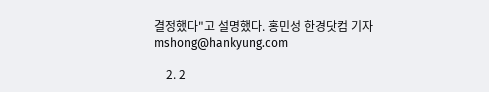결정했다"고 설명했다. 홍민성 한경닷컴 기자 mshong@hankyung.com

    2. 2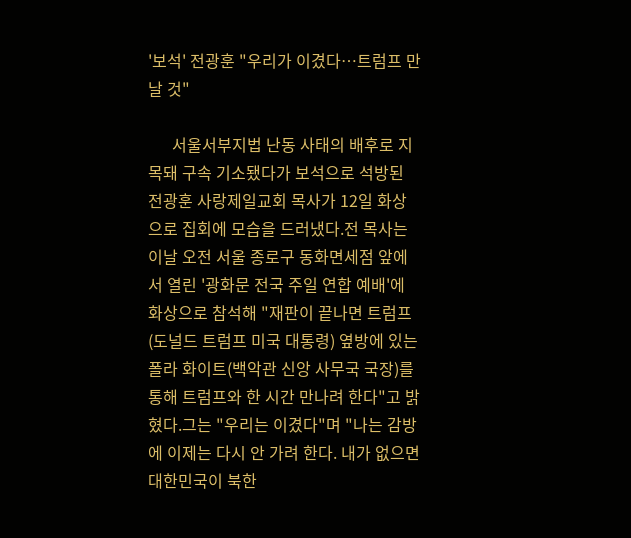'보석' 전광훈 "우리가 이겼다…트럼프 만날 것"

      서울서부지법 난동 사태의 배후로 지목돼 구속 기소됐다가 보석으로 석방된 전광훈 사랑제일교회 목사가 12일 화상으로 집회에 모습을 드러냈다.전 목사는 이날 오전 서울 종로구 동화면세점 앞에서 열린 '광화문 전국 주일 연합 예배'에 화상으로 참석해 "재판이 끝나면 트럼프(도널드 트럼프 미국 대통령) 옆방에 있는 폴라 화이트(백악관 신앙 사무국 국장)를 통해 트럼프와 한 시간 만나려 한다"고 밝혔다.그는 "우리는 이겼다"며 "나는 감방에 이제는 다시 안 가려 한다. 내가 없으면 대한민국이 북한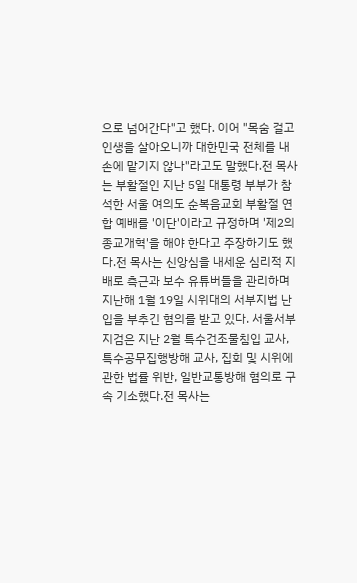으로 넘어간다"고 했다. 이어 "목숨 걸고 인생을 살아오니까 대한민국 전체를 내 손에 맡기지 않나"라고도 말했다.전 목사는 부활절인 지난 5일 대통령 부부가 참석한 서울 여의도 순복음교회 부활절 연합 예배를 '이단'이라고 규정하며 '제2의 종교개혁'을 해야 한다고 주장하기도 했다.전 목사는 신앙심을 내세운 심리적 지배로 측근과 보수 유튜버들을 관리하며 지난해 1월 19일 시위대의 서부지법 난입을 부추긴 혐의를 받고 있다. 서울서부지검은 지난 2월 특수건조물침입 교사, 특수공무집행방해 교사, 집회 및 시위에 관한 법률 위반, 일반교통방해 혐의로 구속 기소했다.전 목사는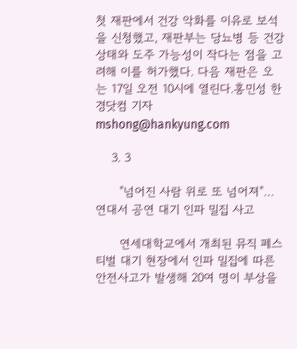첫 재판에서 건강 악화를 이유로 보석을 신청했고, 재판부는 당뇨병 등 건강 상태와 도주 가능성이 작다는 점을 고려해 이를 허가했다. 다음 재판은 오는 17일 오전 10시에 열린다.홍민성 한경닷컴 기자 mshong@hankyung.com

    3. 3

      "넘어진 사람 위로 또 넘어져"…연대서 공연 대기 인파 밀집 사고

      연세대학교에서 개최된 뮤직 페스티벌 대기 현장에서 인파 밀집에 따른 안전사고가 발생해 20여 명이 부상을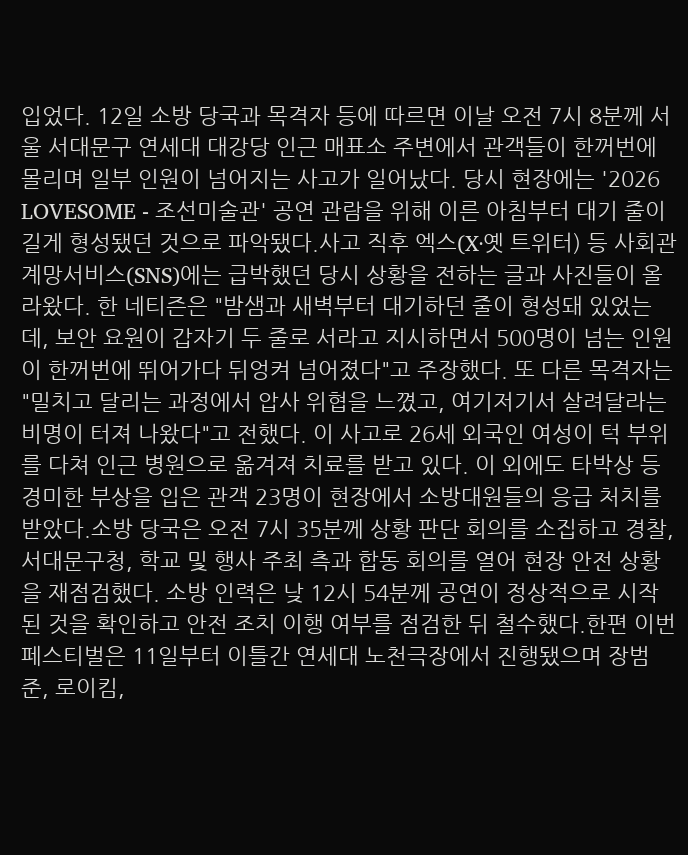입었다. 12일 소방 당국과 목격자 등에 따르면 이날 오전 7시 8분께 서울 서대문구 연세대 대강당 인근 매표소 주변에서 관객들이 한꺼번에 몰리며 일부 인원이 넘어지는 사고가 일어났다. 당시 현장에는 '2026 LOVESOME - 조선미술관' 공연 관람을 위해 이른 아침부터 대기 줄이 길게 형성됐던 것으로 파악됐다.사고 직후 엑스(X·옛 트위터) 등 사회관계망서비스(SNS)에는 급박했던 당시 상황을 전하는 글과 사진들이 올라왔다. 한 네티즌은 "밤샘과 새벽부터 대기하던 줄이 형성돼 있었는데, 보안 요원이 갑자기 두 줄로 서라고 지시하면서 500명이 넘는 인원이 한꺼번에 뛰어가다 뒤엉켜 넘어졌다"고 주장했다. 또 다른 목격자는 "밀치고 달리는 과정에서 압사 위협을 느꼈고, 여기저기서 살려달라는 비명이 터져 나왔다"고 전했다. 이 사고로 26세 외국인 여성이 턱 부위를 다쳐 인근 병원으로 옮겨져 치료를 받고 있다. 이 외에도 타박상 등 경미한 부상을 입은 관객 23명이 현장에서 소방대원들의 응급 처치를 받았다.소방 당국은 오전 7시 35분께 상황 판단 회의를 소집하고 경찰, 서대문구청, 학교 및 행사 주최 측과 합동 회의를 열어 현장 안전 상황을 재점검했다. 소방 인력은 낮 12시 54분께 공연이 정상적으로 시작된 것을 확인하고 안전 조치 이행 여부를 점검한 뒤 철수했다.한편 이번 페스티벌은 11일부터 이틀간 연세대 노천극장에서 진행됐으며 장범준, 로이킴,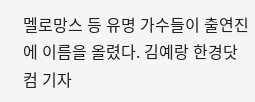멜로망스 등 유명 가수들이 출연진에 이름을 올렸다. 김예랑 한경닷컴 기자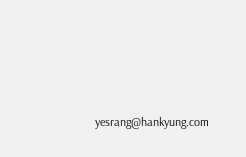yesrang@hankyung.com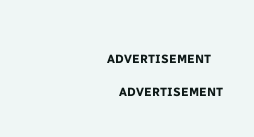ADVERTISEMENT

    ADVERTISEMENT